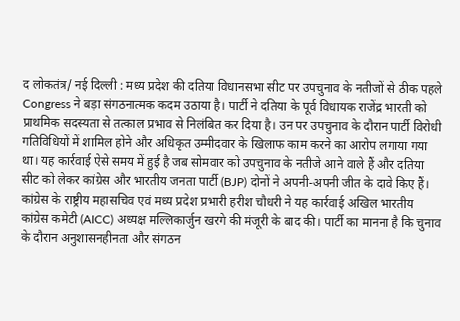द लोकतंत्र/ नई दिल्ली : मध्य प्रदेश की दतिया विधानसभा सीट पर उपचुनाव के नतीजों से ठीक पहले Congress ने बड़ा संगठनात्मक कदम उठाया है। पार्टी ने दतिया के पूर्व विधायक राजेंद्र भारती को प्राथमिक सदस्यता से तत्काल प्रभाव से निलंबित कर दिया है। उन पर उपचुनाव के दौरान पार्टी विरोधी गतिविधियों में शामिल होने और अधिकृत उम्मीदवार के खिलाफ काम करने का आरोप लगाया गया था। यह कार्रवाई ऐसे समय में हुई है जब सोमवार को उपचुनाव के नतीजे आने वाले हैं और दतिया सीट को लेकर कांग्रेस और भारतीय जनता पार्टी (BJP) दोनों ने अपनी-अपनी जीत के दावे किए हैं।
कांग्रेस के राष्ट्रीय महासचिव एवं मध्य प्रदेश प्रभारी हरीश चौधरी ने यह कार्रवाई अखिल भारतीय कांग्रेस कमेटी (AICC) अध्यक्ष मल्लिकार्जुन खरगे की मंजूरी के बाद की। पार्टी का मानना है कि चुनाव के दौरान अनुशासनहीनता और संगठन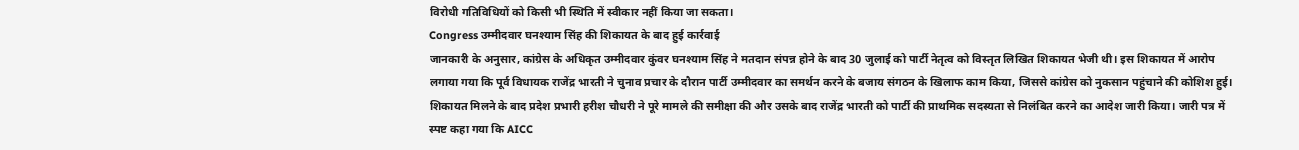विरोधी गतिविधियों को किसी भी स्थिति में स्वीकार नहीं किया जा सकता।
Congress उम्मीदवार घनश्याम सिंह की शिकायत के बाद हुई कार्रवाई
जानकारी के अनुसार, कांग्रेस के अधिकृत उम्मीदवार कुंवर घनश्याम सिंह ने मतदान संपन्न होने के बाद 30 जुलाई को पार्टी नेतृत्व को विस्तृत लिखित शिकायत भेजी थी। इस शिकायत में आरोप लगाया गया कि पूर्व विधायक राजेंद्र भारती ने चुनाव प्रचार के दौरान पार्टी उम्मीदवार का समर्थन करने के बजाय संगठन के खिलाफ काम किया, जिससे कांग्रेस को नुकसान पहुंचाने की कोशिश हुई।
शिकायत मिलने के बाद प्रदेश प्रभारी हरीश चौधरी ने पूरे मामले की समीक्षा की और उसके बाद राजेंद्र भारती को पार्टी की प्राथमिक सदस्यता से निलंबित करने का आदेश जारी किया। जारी पत्र में स्पष्ट कहा गया कि AICC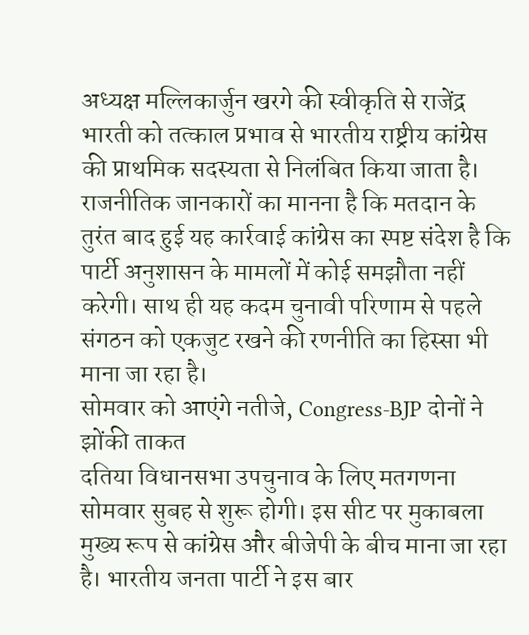अध्यक्ष मल्लिकार्जुन खरगे की स्वीकृति से राजेंद्र भारती को तत्काल प्रभाव से भारतीय राष्ट्रीय कांग्रेस की प्राथमिक सदस्यता से निलंबित किया जाता है। राजनीतिक जानकारों का मानना है कि मतदान के तुरंत बाद हुई यह कार्रवाई कांग्रेस का स्पष्ट संदेश है कि पार्टी अनुशासन के मामलों में कोई समझौता नहीं करेगी। साथ ही यह कदम चुनावी परिणाम से पहले संगठन को एकजुट रखने की रणनीति का हिस्सा भी माना जा रहा है।
सोमवार को आएंगे नतीजे, Congress-BJP दोनों ने झोंकी ताकत
दतिया विधानसभा उपचुनाव के लिए मतगणना सोमवार सुबह से शुरू होगी। इस सीट पर मुकाबला मुख्य रूप से कांग्रेस और बीजेपी के बीच माना जा रहा है। भारतीय जनता पार्टी ने इस बार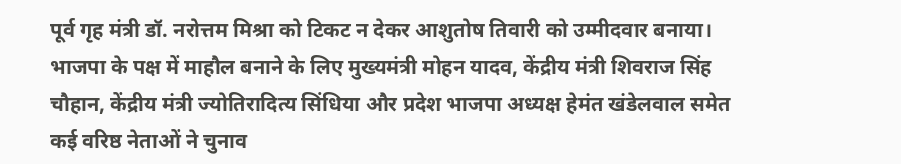पूर्व गृह मंत्री डॉ. नरोत्तम मिश्रा को टिकट न देकर आशुतोष तिवारी को उम्मीदवार बनाया। भाजपा के पक्ष में माहौल बनाने के लिए मुख्यमंत्री मोहन यादव, केंद्रीय मंत्री शिवराज सिंह चौहान, केंद्रीय मंत्री ज्योतिरादित्य सिंधिया और प्रदेश भाजपा अध्यक्ष हेमंत खंडेलवाल समेत कई वरिष्ठ नेताओं ने चुनाव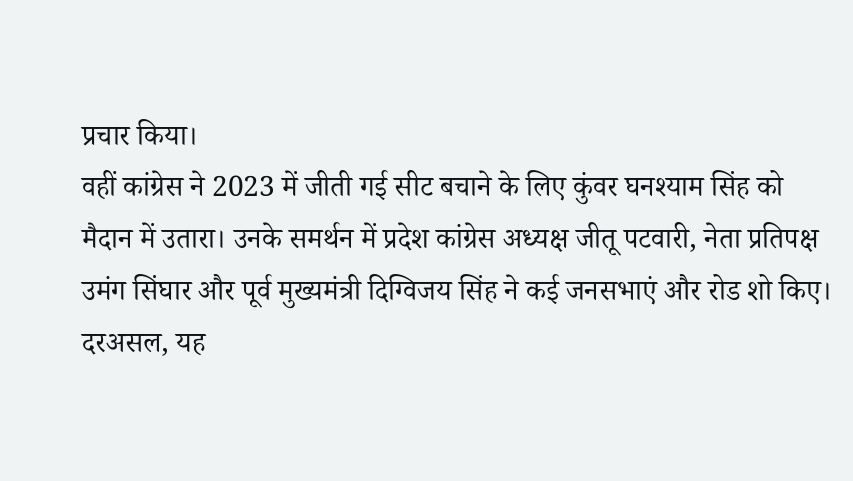प्रचार किया।
वहीं कांग्रेस ने 2023 में जीती गई सीट बचाने के लिए कुंवर घनश्याम सिंह को मैदान में उतारा। उनके समर्थन में प्रदेश कांग्रेस अध्यक्ष जीतू पटवारी, नेता प्रतिपक्ष उमंग सिंघार और पूर्व मुख्यमंत्री दिग्विजय सिंह ने कई जनसभाएं और रोड शो किए। दरअसल, यह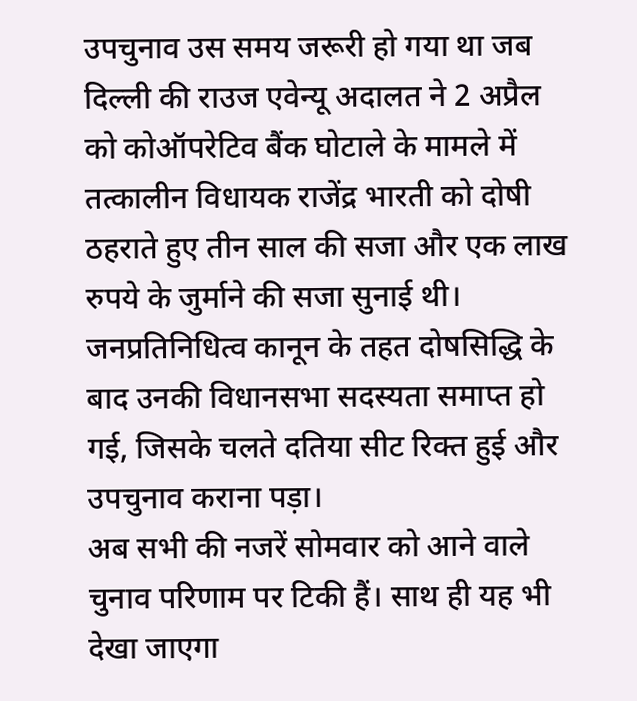उपचुनाव उस समय जरूरी हो गया था जब दिल्ली की राउज एवेन्यू अदालत ने 2 अप्रैल को कोऑपरेटिव बैंक घोटाले के मामले में तत्कालीन विधायक राजेंद्र भारती को दोषी ठहराते हुए तीन साल की सजा और एक लाख रुपये के जुर्माने की सजा सुनाई थी। जनप्रतिनिधित्व कानून के तहत दोषसिद्धि के बाद उनकी विधानसभा सदस्यता समाप्त हो गई, जिसके चलते दतिया सीट रिक्त हुई और उपचुनाव कराना पड़ा।
अब सभी की नजरें सोमवार को आने वाले चुनाव परिणाम पर टिकी हैं। साथ ही यह भी देखा जाएगा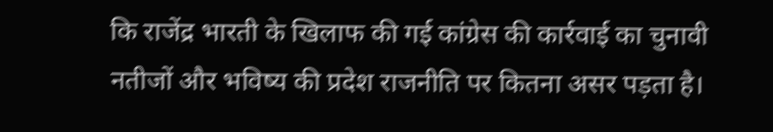कि राजेंद्र भारती के खिलाफ की गई कांग्रेस की कार्रवाई का चुनावी नतीजों और भविष्य की प्रदेश राजनीति पर कितना असर पड़ता है।